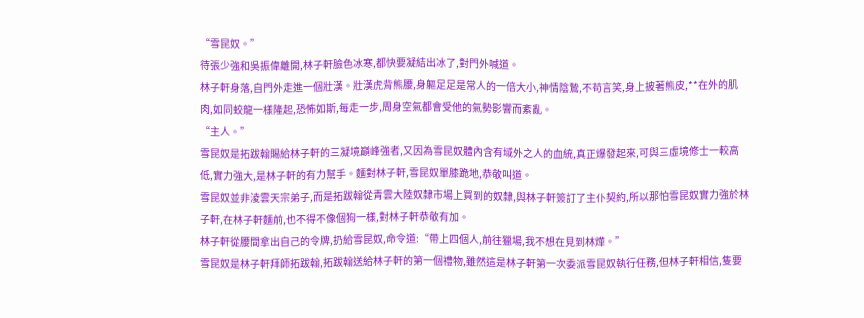“雪昆奴。”
待張少強和吳振偉離開,林子軒臉色冰寒,都快要凝結出冰了,對門外喊道。
林子軒身落,自門外走進一個壯漢。壯漢虎背熊腰,身軀足足是常人的一倍大小,神情陰鷙,不苟言笑,身上披著熊皮,**在外的肌肉,如同蛟龍一樣隆起,恐怖如斯,每走一步,周身空氣都會受他的氣勢影響而紊亂。
“主人。”
雪昆奴是拓跋翰賜給林子軒的三凝境巔峰強者,又因為雪昆奴體內含有域外之人的血統,真正爆發起來,可與三虛境修士一較高低,實力強大,是林子軒的有力幫手。麵對林子軒,雪昆奴單膝跪地,恭敬叫道。
雪昆奴並非淩雲天宗弟子,而是拓跋翰從青雲大陸奴隸市場上買到的奴隸,與林子軒簽訂了主仆契約,所以那怕雪昆奴實力強於林子軒,在林子軒麵前,也不得不像個狗一樣,對林子軒恭敬有加。
林子軒從腰間拿出自己的令牌,扔給雪昆奴,命令道:“帶上四個人,前往獵場,我不想在見到林燁。”
雪昆奴是林子軒拜師拓跋翰,拓跋翰送給林子軒的第一個禮物,雖然這是林子軒第一次委派雪昆奴執行任務,但林子軒相信,隻要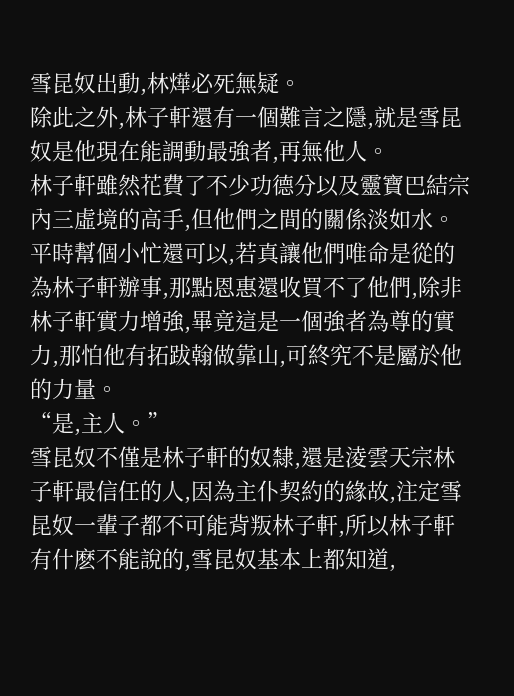雪昆奴出動,林燁必死無疑。
除此之外,林子軒還有一個難言之隱,就是雪昆奴是他現在能調動最強者,再無他人。
林子軒雖然花費了不少功德分以及靈寶巴結宗內三虛境的高手,但他們之間的關係淡如水。
平時幫個小忙還可以,若真讓他們唯命是從的為林子軒辦事,那點恩惠還收買不了他們,除非林子軒實力增強,畢竟這是一個強者為尊的實力,那怕他有拓跋翰做靠山,可終究不是屬於他的力量。
“是,主人。”
雪昆奴不僅是林子軒的奴隸,還是淩雲天宗林子軒最信任的人,因為主仆契約的緣故,注定雪昆奴一輩子都不可能背叛林子軒,所以林子軒有什麽不能說的,雪昆奴基本上都知道,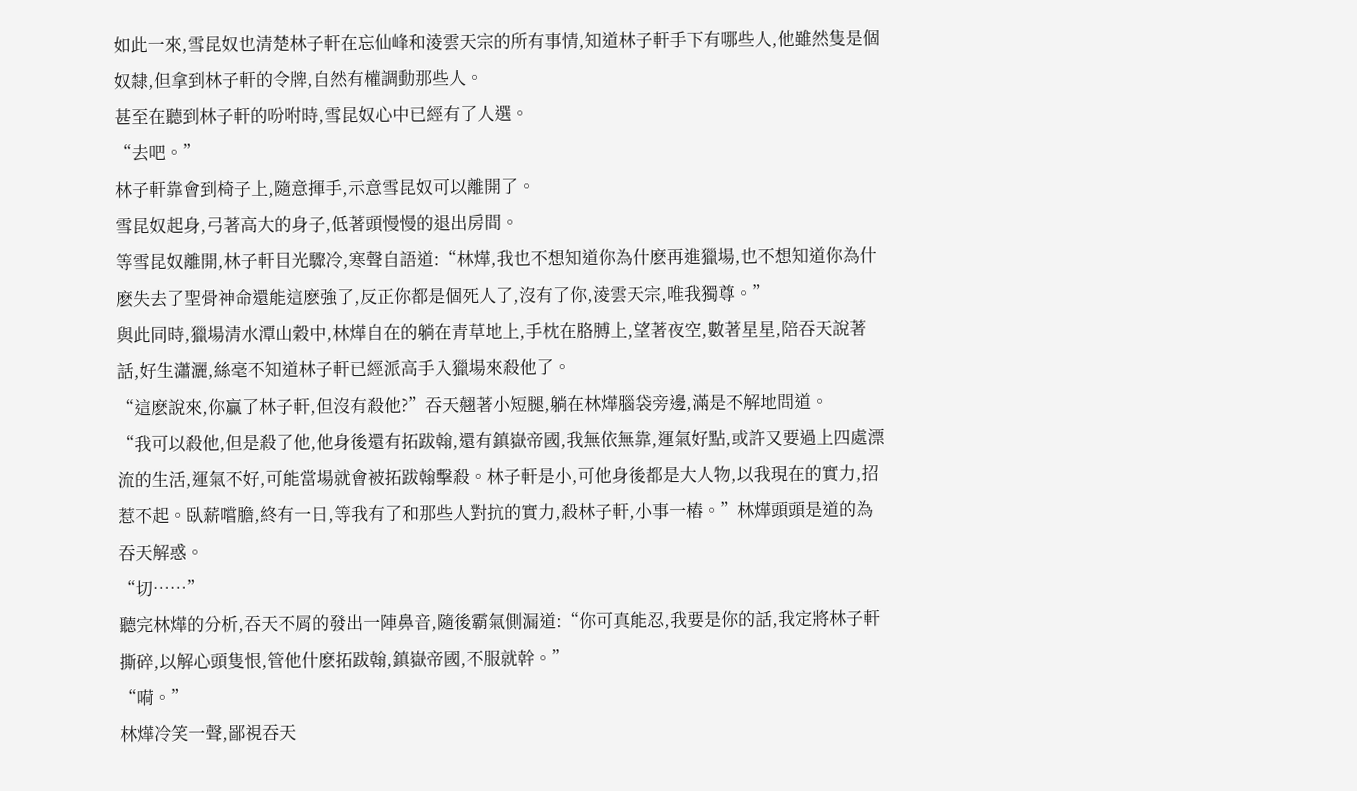如此一來,雪昆奴也清楚林子軒在忘仙峰和淩雲天宗的所有事情,知道林子軒手下有哪些人,他雖然隻是個奴隸,但拿到林子軒的令牌,自然有權調動那些人。
甚至在聽到林子軒的吩咐時,雪昆奴心中已經有了人選。
“去吧。”
林子軒靠會到椅子上,隨意揮手,示意雪昆奴可以離開了。
雪昆奴起身,弓著高大的身子,低著頭慢慢的退出房間。
等雪昆奴離開,林子軒目光驟冷,寒聲自語道:“林燁,我也不想知道你為什麽再進獵場,也不想知道你為什麽失去了聖骨神命還能這麽強了,反正你都是個死人了,沒有了你,淩雲天宗,唯我獨尊。”
與此同時,獵場清水潭山穀中,林燁自在的躺在青草地上,手枕在胳膊上,望著夜空,數著星星,陪吞天說著話,好生瀟灑,絲毫不知道林子軒已經派高手入獵場來殺他了。
“這麽說來,你贏了林子軒,但沒有殺他?”吞天翹著小短腿,躺在林燁腦袋旁邊,滿是不解地問道。
“我可以殺他,但是殺了他,他身後還有拓跋翰,還有鎮嶽帝國,我無依無靠,運氣好點,或許又要過上四處漂流的生活,運氣不好,可能當場就會被拓跋翰擊殺。林子軒是小,可他身後都是大人物,以我現在的實力,招惹不起。臥薪嚐膽,終有一日,等我有了和那些人對抗的實力,殺林子軒,小事一樁。”林燁頭頭是道的為吞天解惑。
“切……”
聽完林燁的分析,吞天不屑的發出一陣鼻音,隨後霸氣側漏道:“你可真能忍,我要是你的話,我定將林子軒撕碎,以解心頭隻恨,管他什麽拓跋翰,鎮嶽帝國,不服就幹。”
“嗬。”
林燁冷笑一聲,鄙視吞天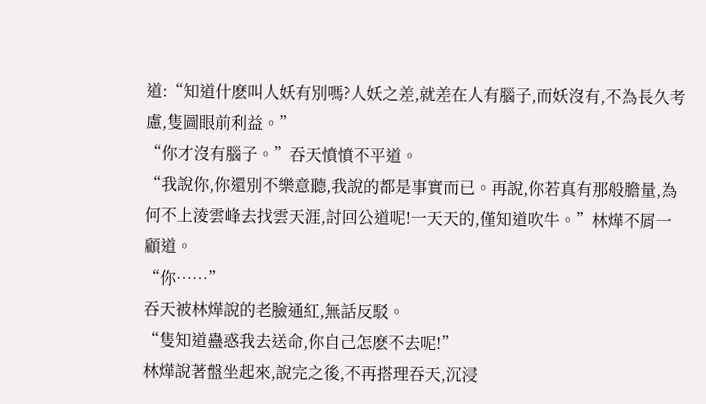道:“知道什麽叫人妖有別嗎?人妖之差,就差在人有腦子,而妖沒有,不為長久考慮,隻圖眼前利益。”
“你才沒有腦子。”吞天憤憤不平道。
“我說你,你還別不樂意聽,我說的都是事實而已。再說,你若真有那般膽量,為何不上淩雲峰去找雲天涯,討回公道呢!一天天的,僅知道吹牛。”林燁不屑一顧道。
“你……”
吞天被林燁說的老臉通紅,無話反駁。
“隻知道蠱惑我去送命,你自己怎麽不去呢!”
林燁說著盤坐起來,說完之後,不再搭理吞天,沉浸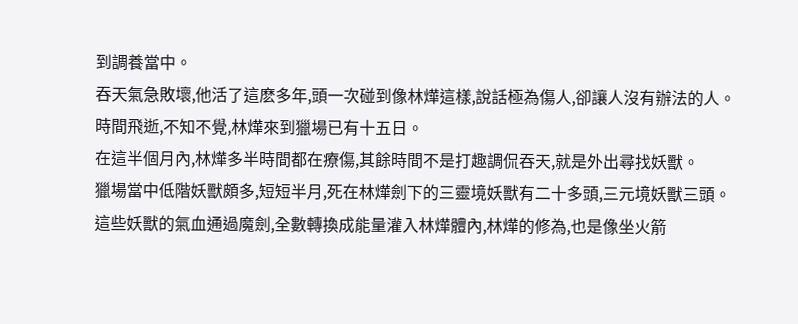到調養當中。
吞天氣急敗壞,他活了這麽多年,頭一次碰到像林燁這樣,說話極為傷人,卻讓人沒有辦法的人。
時間飛逝,不知不覺,林燁來到獵場已有十五日。
在這半個月內,林燁多半時間都在療傷,其餘時間不是打趣調侃吞天,就是外出尋找妖獸。
獵場當中低階妖獸頗多,短短半月,死在林燁劍下的三靈境妖獸有二十多頭,三元境妖獸三頭。
這些妖獸的氣血通過魔劍,全數轉換成能量灌入林燁體內,林燁的修為,也是像坐火箭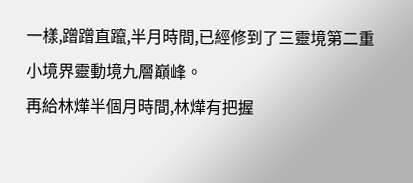一樣,蹭蹭直躥,半月時間,已經修到了三靈境第二重小境界靈動境九層巔峰。
再給林燁半個月時間,林燁有把握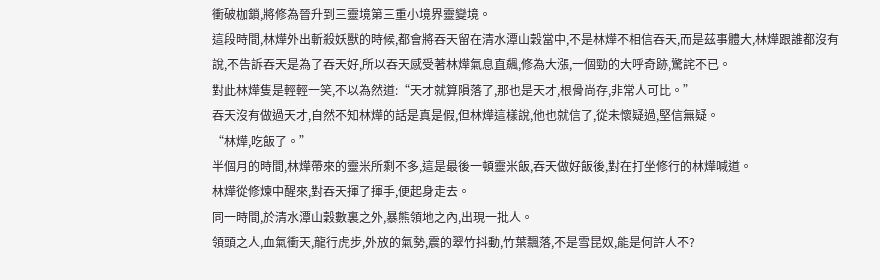衝破枷鎖,將修為晉升到三靈境第三重小境界靈變境。
這段時間,林燁外出斬殺妖獸的時候,都會將吞天留在清水潭山穀當中,不是林燁不相信吞天,而是茲事體大,林燁跟誰都沒有說,不告訴吞天是為了吞天好,所以吞天感受著林燁氣息直飆,修為大漲,一個勁的大呼奇跡,驚詫不已。
對此林燁隻是輕輕一笑,不以為然道:“天才就算隕落了,那也是天才,根骨尚存,非常人可比。”
吞天沒有做過天才,自然不知林燁的話是真是假,但林燁這樣說,他也就信了,從未懷疑過,堅信無疑。
“林燁,吃飯了。”
半個月的時間,林燁帶來的靈米所剩不多,這是最後一頓靈米飯,吞天做好飯後,對在打坐修行的林燁喊道。
林燁從修煉中醒來,對吞天揮了揮手,便起身走去。
同一時間,於清水潭山穀數裏之外,暴熊領地之內,出現一批人。
領頭之人,血氣衝天,龍行虎步,外放的氣勢,震的翠竹抖動,竹葉飄落,不是雪昆奴,能是何許人不?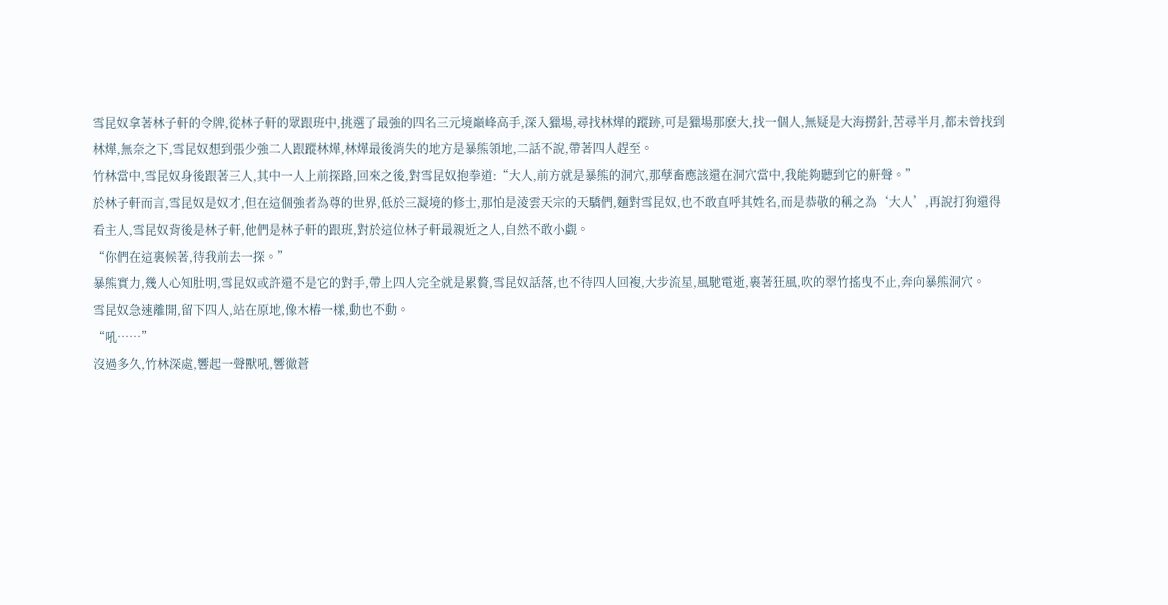雪昆奴拿著林子軒的令牌,從林子軒的眾跟班中,挑選了最強的四名三元境巔峰高手,深入獵場,尋找林燁的蹤跡,可是獵場那麽大,找一個人,無疑是大海撈針,苦尋半月,都未曾找到林燁,無奈之下,雪昆奴想到張少強二人跟蹤林燁,林燁最後消失的地方是暴熊領地,二話不說,帶著四人趕至。
竹林當中,雪昆奴身後跟著三人,其中一人上前探路,回來之後,對雪昆奴抱拳道:“大人,前方就是暴熊的洞穴,那孽畜應該還在洞穴當中,我能夠聽到它的鼾聲。”
於林子軒而言,雪昆奴是奴才,但在這個強者為尊的世界,低於三凝境的修士,那怕是淩雲天宗的天驕們,麵對雪昆奴,也不敢直呼其姓名,而是恭敬的稱之為‘大人’,再說打狗還得看主人,雪昆奴背後是林子軒,他們是林子軒的跟班,對於這位林子軒最親近之人,自然不敢小覷。
“你們在這裏候著,待我前去一探。”
暴熊實力,幾人心知肚明,雪昆奴或許還不是它的對手,帶上四人完全就是累贅,雪昆奴話落,也不待四人回複,大步流星,風馳電逝,裹著狂風,吹的翠竹搖曳不止,奔向暴熊洞穴。
雪昆奴急速離開,留下四人,站在原地,像木樁一樣,動也不動。
“吼……”
沒過多久,竹林深處,響起一聲獸吼,響徹蒼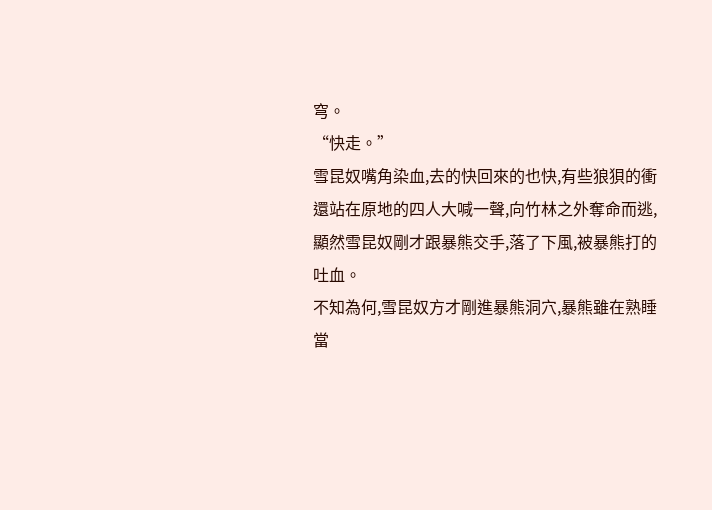穹。
“快走。”
雪昆奴嘴角染血,去的快回來的也快,有些狼狽的衝還站在原地的四人大喊一聲,向竹林之外奪命而逃,顯然雪昆奴剛才跟暴熊交手,落了下風,被暴熊打的吐血。
不知為何,雪昆奴方才剛進暴熊洞穴,暴熊雖在熟睡當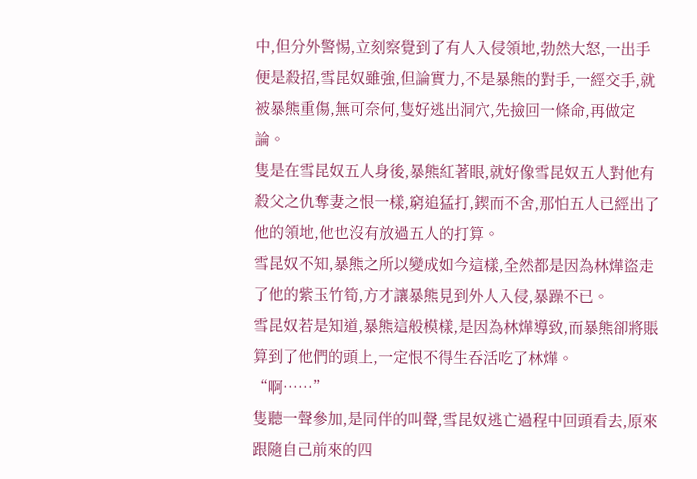中,但分外警惕,立刻察覺到了有人入侵領地,勃然大怒,一出手便是殺招,雪昆奴雖強,但論實力,不是暴熊的對手,一經交手,就被暴熊重傷,無可奈何,隻好逃出洞穴,先撿回一條命,再做定論。
隻是在雪昆奴五人身後,暴熊紅著眼,就好像雪昆奴五人對他有殺父之仇奪妻之恨一樣,窮追猛打,鍥而不舍,那怕五人已經出了他的領地,他也沒有放過五人的打算。
雪昆奴不知,暴熊之所以變成如今這樣,全然都是因為林燁盜走了他的紫玉竹筍,方才讓暴熊見到外人入侵,暴躁不已。
雪昆奴若是知道,暴熊這般模樣,是因為林燁導致,而暴熊卻將賬算到了他們的頭上,一定恨不得生吞活吃了林燁。
“啊……”
隻聽一聲參加,是同伴的叫聲,雪昆奴逃亡過程中回頭看去,原來跟隨自己前來的四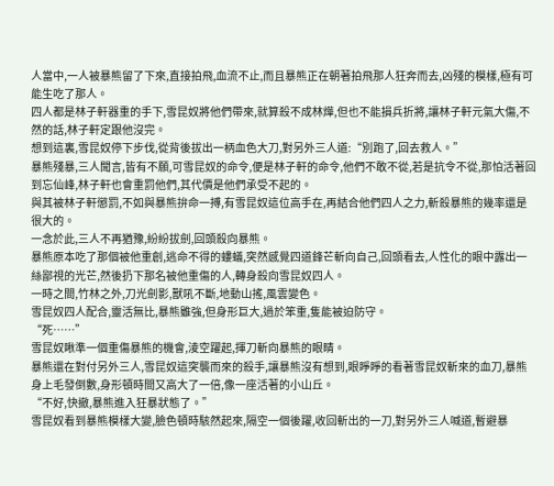人當中,一人被暴熊留了下來,直接拍飛,血流不止,而且暴熊正在朝著拍飛那人狂奔而去,凶殘的模樣,極有可能生吃了那人。
四人都是林子軒器重的手下,雪昆奴將他們帶來,就算殺不成林燁,但也不能損兵折將,讓林子軒元氣大傷,不然的話,林子軒定跟他沒完。
想到這裏,雪昆奴停下步伐,從背後拔出一柄血色大刀,對另外三人道:“別跑了,回去救人。”
暴熊殘暴,三人聞言,皆有不願,可雪昆奴的命令,便是林子軒的命令,他們不敢不從,若是抗令不從,那怕活著回到忘仙峰,林子軒也會重罰他們,其代價是他們承受不起的。
與其被林子軒懲罰,不如與暴熊拚命一搏,有雪昆奴這位高手在,再結合他們四人之力,斬殺暴熊的幾率還是很大的。
一念於此,三人不再猶豫,紛紛拔劍,回頭殺向暴熊。
暴熊原本吃了那個被他重創,逃命不得的螻蟻,突然感覺四道鋒芒斬向自己,回頭看去,人性化的眼中露出一絲鄙視的光芒,然後扔下那名被他重傷的人,轉身殺向雪昆奴四人。
一時之間,竹林之外,刀光劍影,獸吼不斷,地動山搖,風雲變色。
雪昆奴四人配合,靈活無比,暴熊雖強,但身形巨大,過於笨重,隻能被迫防守。
“死……”
雪昆奴瞅準一個重傷暴熊的機會,淩空躍起,揮刀斬向暴熊的眼睛。
暴熊還在對付另外三人,雪昆奴這突襲而來的殺手,讓暴熊沒有想到,眼睜睜的看著雪昆奴斬來的血刀,暴熊身上毛發倒數,身形頓時間又高大了一倍,像一座活著的小山丘。
“不好,快撤,暴熊進入狂暴狀態了。”
雪昆奴看到暴熊模樣大變,臉色頓時駭然起來,隔空一個後躍,收回斬出的一刀,對另外三人喊道,暫避暴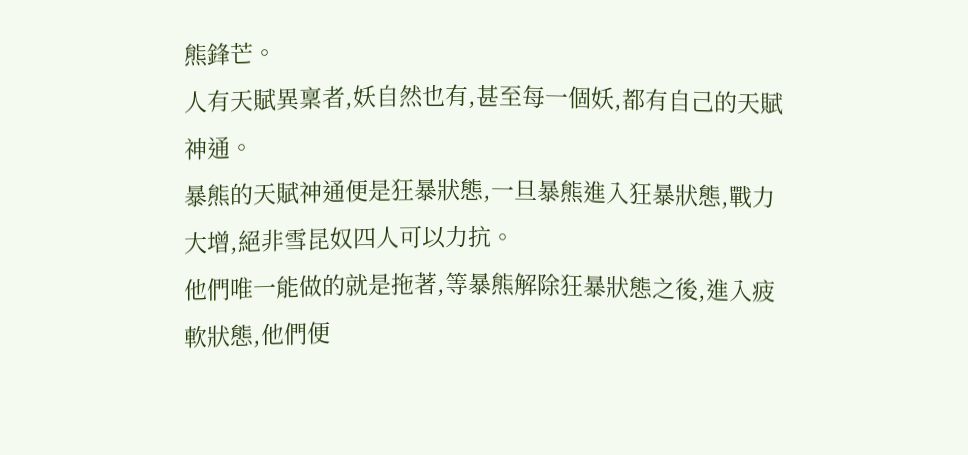熊鋒芒。
人有天賦異稟者,妖自然也有,甚至每一個妖,都有自己的天賦神通。
暴熊的天賦神通便是狂暴狀態,一旦暴熊進入狂暴狀態,戰力大增,絕非雪昆奴四人可以力抗。
他們唯一能做的就是拖著,等暴熊解除狂暴狀態之後,進入疲軟狀態,他們便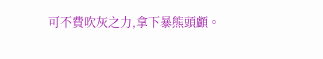可不費吹灰之力,拿下暴熊頭顱。